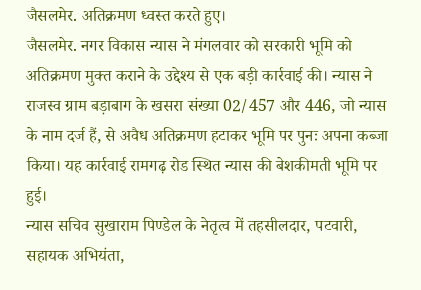जैसलमेर. अतिक्रमण ध्वस्त करते हुए।
जैसलमेर. नगर विकास न्यास ने मंगलवार को सरकारी भूमि को अतिक्रमण मुक्त कराने के उद्देश्य से एक बड़ी कार्रवाई की। न्यास ने राजस्व ग्राम बड़ाबाग के खसरा संख्या 02/457 और 446, जो न्यास के नाम दर्ज हैं, से अवैध अतिक्रमण हटाकर भूमि पर पुनः अपना कब्जा किया। यह कार्रवाई रामगढ़ रोड स्थित न्यास की बेशकीमती भूमि पर हुई।
न्यास सचिव सुखाराम पिण्डेल के नेतृत्व में तहसीलदार, पटवारी, सहायक अभियंता,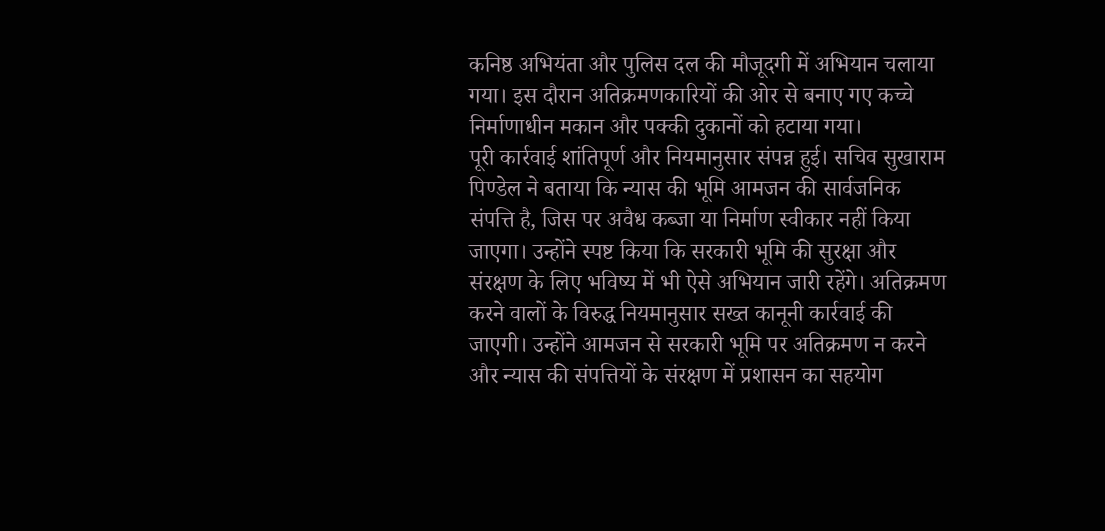कनिष्ठ अभियंता और पुलिस दल की मौजूदगी में अभियान चलाया गया। इस दौरान अतिक्रमणकारियों की ओर से बनाए गए कच्चे निर्माणाधीन मकान और पक्की दुकानों को हटाया गया।
पूरी कार्रवाई शांतिपूर्ण और नियमानुसार संपन्न हुई। सचिव सुखाराम पिण्डेल ने बताया कि न्यास की भूमि आमजन की सार्वजनिक संपत्ति है, जिस पर अवैध कब्जा या निर्माण स्वीकार नहीं किया जाएगा। उन्होंने स्पष्ट किया कि सरकारी भूमि की सुरक्षा और संरक्षण के लिए भविष्य में भी ऐसे अभियान जारी रहेंगे। अतिक्रमण करने वालों के विरुद्ध नियमानुसार सख्त कानूनी कार्रवाई की जाएगी। उन्होंने आमजन से सरकारी भूमि पर अतिक्रमण न करने और न्यास की संपत्तियों के संरक्षण में प्रशासन का सहयोग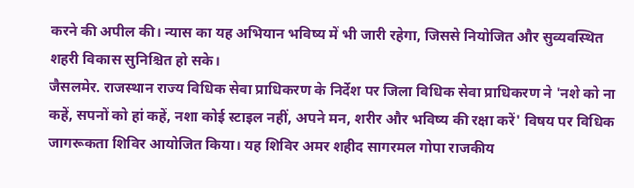करने की अपील की। न्यास का यह अभियान भविष्य में भी जारी रहेगा, जिससे नियोजित और सुव्यवस्थित शहरी विकास सुनिश्चित हो सके।
जैसलमेर. राजस्थान राज्य विधिक सेवा प्राधिकरण के निर्देश पर जिला विधिक सेवा प्राधिकरण ने 'नशे को ना कहें, सपनों को हां कहें, नशा कोई स्टाइल नहीं, अपने मन, शरीर और भविष्य की रक्षा करें' विषय पर विधिक जागरूकता शिविर आयोजित किया। यह शिविर अमर शहीद सागरमल गोपा राजकीय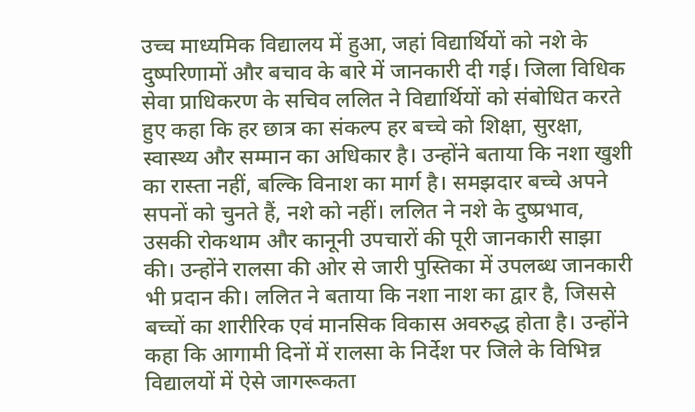उच्च माध्यमिक विद्यालय में हुआ, जहां विद्यार्थियों को नशे के दुष्परिणामों और बचाव के बारे में जानकारी दी गई। जिला विधिक सेवा प्राधिकरण के सचिव ललित ने विद्यार्थियों को संबोधित करते हुए कहा कि हर छात्र का संकल्प हर बच्चे को शिक्षा, सुरक्षा, स्वास्थ्य और सम्मान का अधिकार है। उन्होंने बताया कि नशा खुशी का रास्ता नहीं, बल्कि विनाश का मार्ग है। समझदार बच्चे अपने सपनों को चुनते हैं, नशे को नहीं। ललित ने नशे के दुष्प्रभाव, उसकी रोकथाम और कानूनी उपचारों की पूरी जानकारी साझा की। उन्होंने रालसा की ओर से जारी पुस्तिका में उपलब्ध जानकारी भी प्रदान की। ललित ने बताया कि नशा नाश का द्वार है, जिससे बच्चों का शारीरिक एवं मानसिक विकास अवरुद्ध होता है। उन्होंने कहा कि आगामी दिनों में रालसा के निर्देश पर जिले के विभिन्न विद्यालयों में ऐसे जागरूकता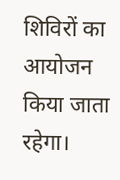शिविरों का आयोजन किया जाता रहेगा।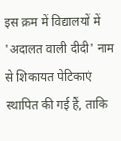इस क्रम में विद्यालयों में 'अदालत वाली दीदी' नाम से शिकायत पेटिकाएं स्थापित की गई हैं, ताकि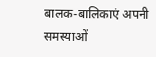बालक-बालिकाएं अपनी समस्याओं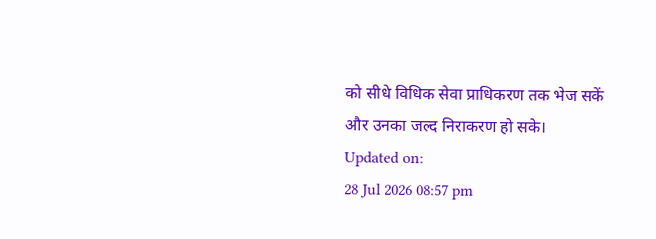को सीधे विधिक सेवा प्राधिकरण तक भेज सकें और उनका जल्द निराकरण हो सके।
Updated on:
28 Jul 2026 08:57 pm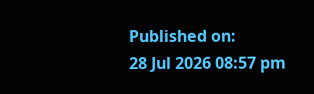Published on:
28 Jul 2026 08:57 pm